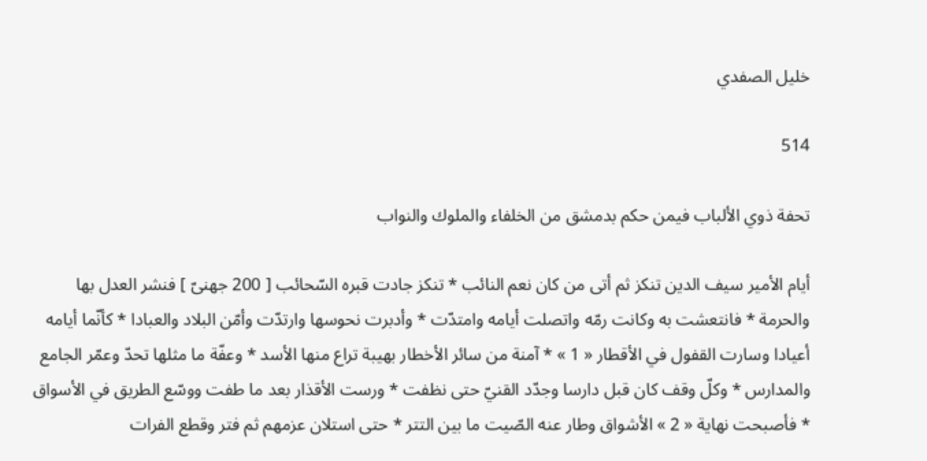خليل الصفدي

514

تحفة ذوي الألباب فيمن حكم بدمشق من الخلفاء والملوك والنواب

أيام الأمير سيف الدين تنكز ثم أتى من كان نعم النائب * تنكز جادت قبره السّحائب [ 200 جهنىّ ] فنشر العدل بها والحرمة * فانتعشت به وكانت رمّه واتصلت أيامه وامتدّت * وأدبرت نحوسها وارتدّت وأمّن البلاد والعبادا * كأنّما أيامه أعيادا وسارت القفول في الأقطار « 1 » * آمنة من سائر الأخطار بهيبة تراع منها الأسد * وعفّة ما مثلها تحدّ وعمّر الجامع والمدارس * وكلّ وقف كان قبل دارسا وجدّد القنيّ حتى نظفت * ورست الأقذار بعد ما طفت ووسّع الطريق في الأسواق * فأصبحت نهاية « 2 » الأشواق وطار عنه الصّيت ما بين التتر * حتى استلان عزمهم ثم فتر وقطع الفرات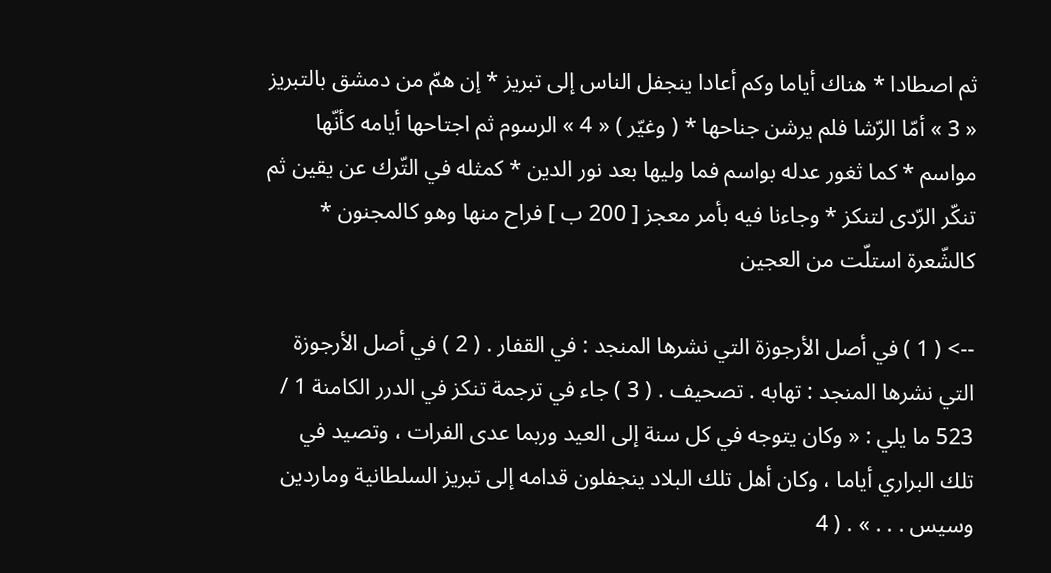ثم اصطادا * هناك أياما وكم أعادا ينجفل الناس إلى تبريز * إن همّ من دمشق بالتبريز « 3 » أمّا الرّشا فلم يرشن جناحها * ( وغيّر ) « 4 » الرسوم ثم اجتاحها أيامه كأنّها مواسم * كما ثغور عدله بواسم فما وليها بعد نور الدين * كمثله في التّرك عن يقين ثم تنكّر الرّدى لتنكز * وجاءنا فيه بأمر معجز [ 200 ب ] فراح منها وهو كالمجنون * كالشّعرة استلّت من العجين

--> ( 1 ) في أصل الأرجوزة التي نشرها المنجد : في القفار . ( 2 ) في أصل الأرجوزة التي نشرها المنجد : تهابه . تصحيف . ( 3 ) جاء في ترجمة تنكز في الدرر الكامنة 1 / 523 ما يلي : « وكان يتوجه في كل سنة إلى العيد وربما عدى الفرات ، وتصيد في تلك البراري أياما ، وكان أهل تلك البلاد ينجفلون قدامه إلى تبريز السلطانية وماردين وسيس . . . » . ( 4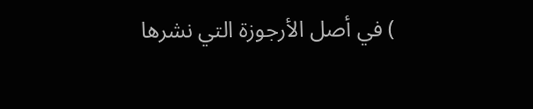) في أصل الأرجوزة التي نشرها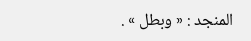المنجد : « وبطل » .